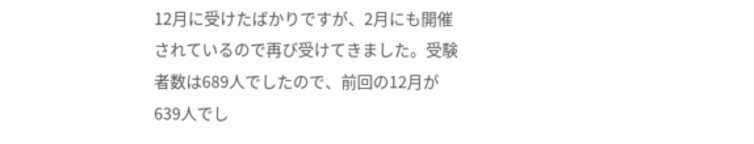12月に受けたばかりですが、2月にも開催されているので再び受けてきました。受験者数は689人でしたので、前回の12月が639人でし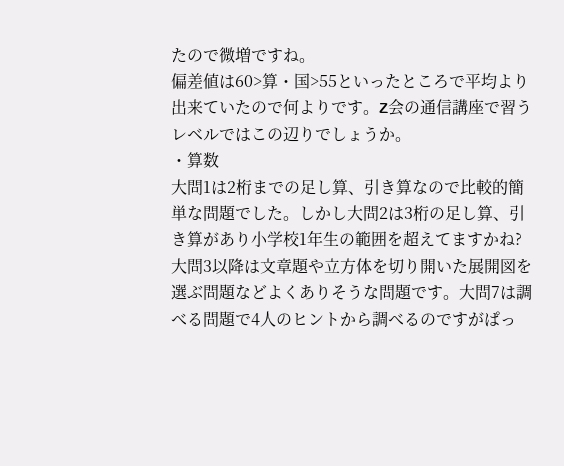たので微増ですね。
偏差値は60>算・国>55といったところで平均より出来ていたので何よりです。Z会の通信講座で習うレベルではこの辺りでしょうか。
・算数
大問1は2桁までの足し算、引き算なので比較的簡単な問題でした。しかし大問2は3桁の足し算、引き算があり小学校1年生の範囲を超えてますかね?
大問3以降は文章題や立方体を切り開いた展開図を選ぶ問題などよくありそうな問題です。大問7は調べる問題で4人のヒントから調べるのですがぱっ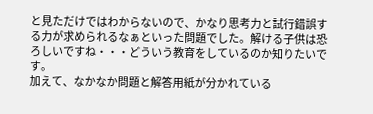と見ただけではわからないので、かなり思考力と試行錯誤する力が求められるなぁといった問題でした。解ける子供は恐ろしいですね・・・どういう教育をしているのか知りたいです。
加えて、なかなか問題と解答用紙が分かれている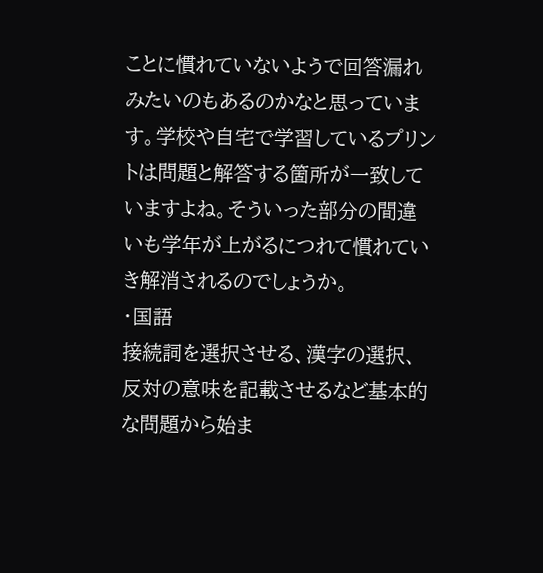ことに慣れていないようで回答漏れみたいのもあるのかなと思っています。学校や自宅で学習しているプリントは問題と解答する箇所が一致していますよね。そういった部分の間違いも学年が上がるにつれて慣れていき解消されるのでしょうか。
・国語
接続詞を選択させる、漢字の選択、反対の意味を記載させるなど基本的な問題から始ま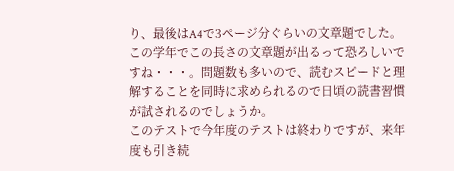り、最後はA4で3ページ分ぐらいの文章題でした。この学年でこの長さの文章題が出るって恐ろしいですね・・・。問題数も多いので、読むスピードと理解することを同時に求められるので日頃の読書習慣が試されるのでしょうか。
このテストで今年度のテストは終わりですが、来年度も引き続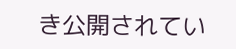き公開されてい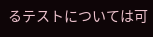るテストについては可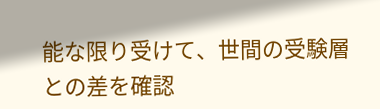能な限り受けて、世間の受験層との差を確認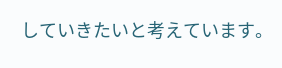していきたいと考えています。